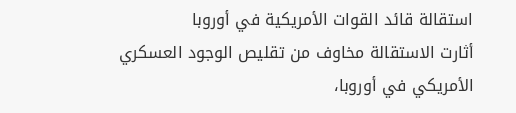استقالة قائد القوات الأمريكية في أوروبا
أثارت الاستقالة مخاوف من تقليص الوجود العسكري الأمريكي في أوروبا،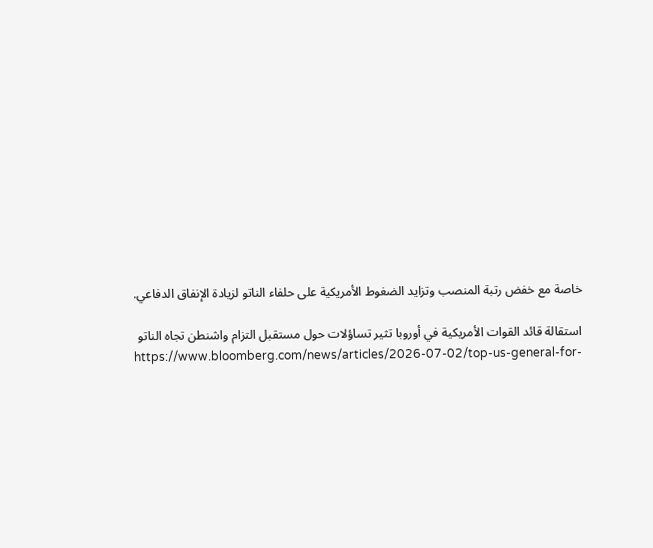خاصة مع خفض رتبة المنصب وتزايد الضغوط الأمريكية على حلفاء الناتو لزيادة الإنفاق الدفاعي.

استقالة قائد القوات الأمريكية في أوروبا تثير تساؤلات حول مستقبل التزام واشنطن تجاه الناتو
https://www.bloomberg.com/news/articles/2026-07-02/top-us-general-for-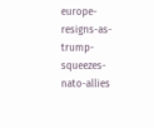europe-resigns-as-trump-squeezes-nato-allies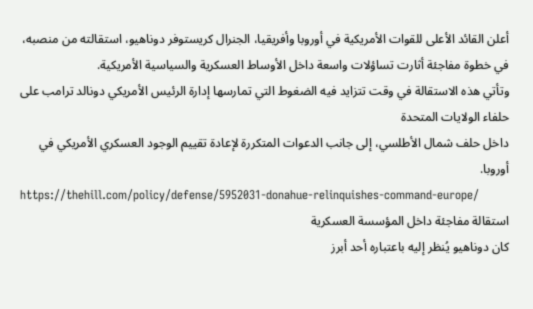أعلن القائد الأعلى للقوات الأمريكية في أوروبا وأفريقيا، الجنرال كريستوفر دوناهيو، استقالته من منصبه،
في خطوة مفاجئة أثارت تساؤلات واسعة داخل الأوساط العسكرية والسياسية الأمريكية.
وتأتي هذه الاستقالة في وقت تتزايد فيه الضغوط التي تمارسها إدارة الرئيس الأمريكي دونالد ترامب على حلفاء الولايات المتحدة
داخل حلف شمال الأطلسي، إلى جانب الدعوات المتكررة لإعادة تقييم الوجود العسكري الأمريكي في أوروبا.
https://thehill.com/policy/defense/5952031-donahue-relinquishes-command-europe/
استقالة مفاجئة داخل المؤسسة العسكرية
كان دوناهيو يُنظر إليه باعتباره أحد أبرز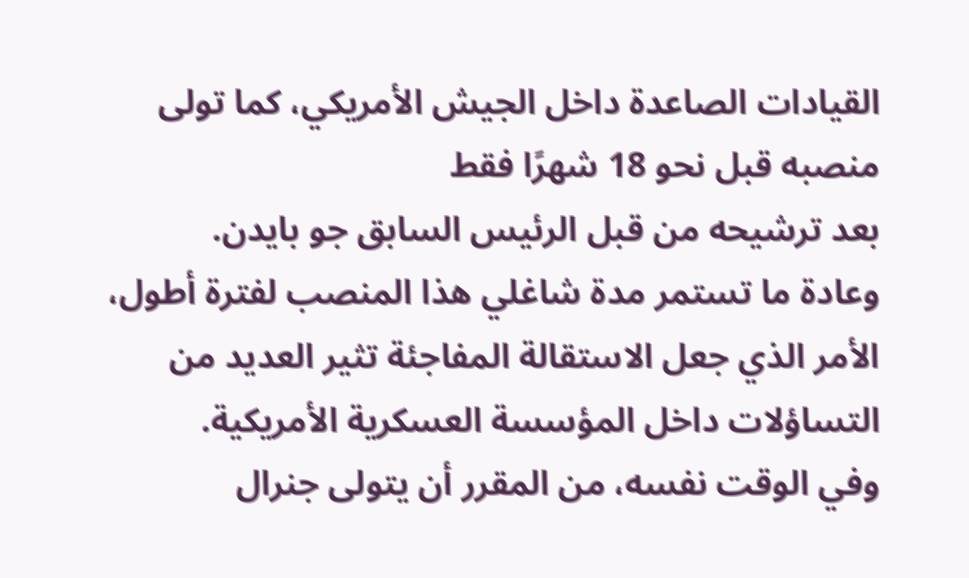القيادات الصاعدة داخل الجيش الأمريكي، كما تولى منصبه قبل نحو 18 شهرًا فقط
بعد ترشيحه من قبل الرئيس السابق جو بايدن.
وعادة ما تستمر مدة شاغلي هذا المنصب لفترة أطول، الأمر الذي جعل الاستقالة المفاجئة تثير العديد من التساؤلات داخل المؤسسة العسكرية الأمريكية.
وفي الوقت نفسه، من المقرر أن يتولى جنرال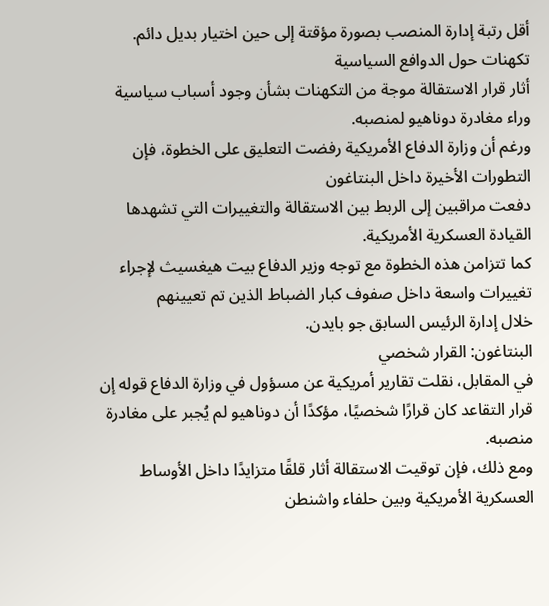أقل رتبة إدارة المنصب بصورة مؤقتة إلى حين اختيار بديل دائم.
تكهنات حول الدوافع السياسية
أثار قرار الاستقالة موجة من التكهنات بشأن وجود أسباب سياسية وراء مغادرة دوناهيو لمنصبه.
ورغم أن وزارة الدفاع الأمريكية رفضت التعليق على الخطوة، فإن التطورات الأخيرة داخل البنتاغون
دفعت مراقبين إلى الربط بين الاستقالة والتغييرات التي تشهدها القيادة العسكرية الأمريكية.
كما تتزامن هذه الخطوة مع توجه وزير الدفاع بيت هيغسيث لإجراء تغييرات واسعة داخل صفوف كبار الضباط الذين تم تعيينهم
خلال إدارة الرئيس السابق جو بايدن.
البنتاغون: القرار شخصي
في المقابل، نقلت تقارير أمريكية عن مسؤول في وزارة الدفاع قوله إن قرار التقاعد كان قرارًا شخصيًا، مؤكدًا أن دوناهيو لم يُجبر على مغادرة منصبه.
ومع ذلك، فإن توقيت الاستقالة أثار قلقًا متزايدًا داخل الأوساط العسكرية الأمريكية وبين حلفاء واشنطن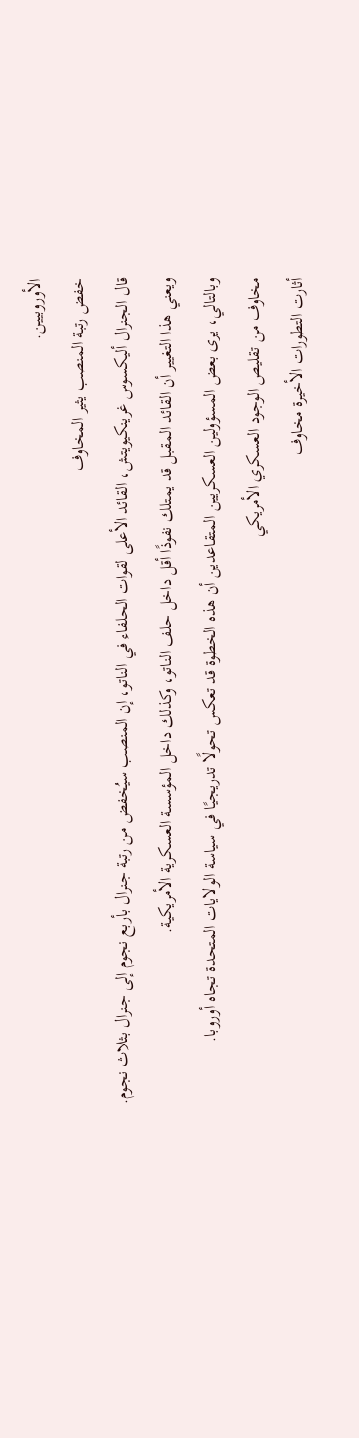الأوروبيين.
خفض رتبة المنصب يثير المخاوف
قال الجنرال أليكسوس غرينكيويتش، القائد الأعلى لقوات الحلفاء في الناتو، إن المنصب سيُخفض من رتبة جنرال بأربع نجوم إلى جنرال بثلاث نجوم.
ويعني هذا التغيير أن القائد المقبل قد يمتلك نفوذًا أقل داخل حلف الناتو، وكذلك داخل المؤسسة العسكرية الأمريكية.
وبالتالي، يرى بعض المسؤولين العسكريين المتقاعدين أن هذه الخطوة قد تعكس تحولًا تدريجيًا في سياسة الولايات المتحدة تجاه أوروبا.
مخاوف من تقليص الوجود العسكري الأمريكي
أثارت التطورات الأخيرة مخاوف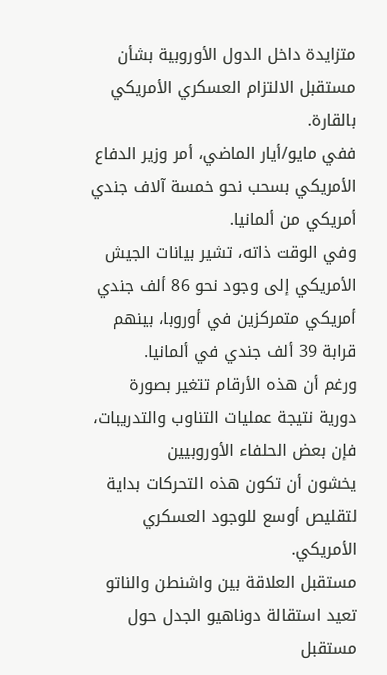متزايدة داخل الدول الأوروبية بشأن مستقبل الالتزام العسكري الأمريكي بالقارة.
ففي مايو/أيار الماضي، أمر وزير الدفاع الأمريكي بسحب نحو خمسة آلاف جندي أمريكي من ألمانيا.
وفي الوقت ذاته، تشير بيانات الجيش الأمريكي إلى وجود نحو 86 ألف جندي أمريكي متمركزين في أوروبا، بينهم قرابة 39 ألف جندي في ألمانيا.
ورغم أن هذه الأرقام تتغير بصورة دورية نتيجة عمليات التناوب والتدريبات، فإن بعض الحلفاء الأوروبيين
يخشون أن تكون هذه التحركات بداية لتقليص أوسع للوجود العسكري الأمريكي.
مستقبل العلاقة بين واشنطن والناتو
تعيد استقالة دوناهيو الجدل حول مستقبل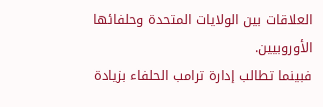العلاقات بين الولايات المتحدة وحلفائها الأوروبيين.
فبينما تطالب إدارة ترامب الحلفاء بزيادة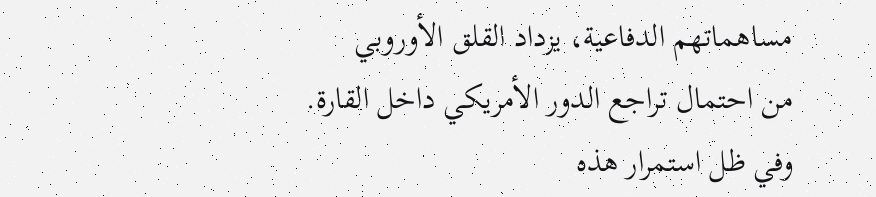مساهماتهم الدفاعية، يزداد القلق الأوروبي
من احتمال تراجع الدور الأمريكي داخل القارة.
وفي ظل استمرار هذه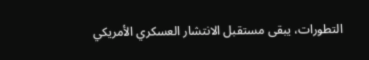التطورات، يبقى مستقبل الانتشار العسكري الأمريكي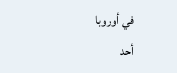في أوروبا
أحد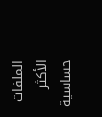الملفات الأكثر حساسية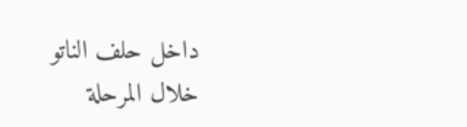داخل حلف الناتو خلال المرحلة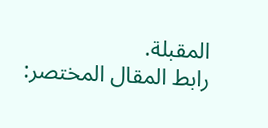المقبلة.
رابط المقال المختصر: